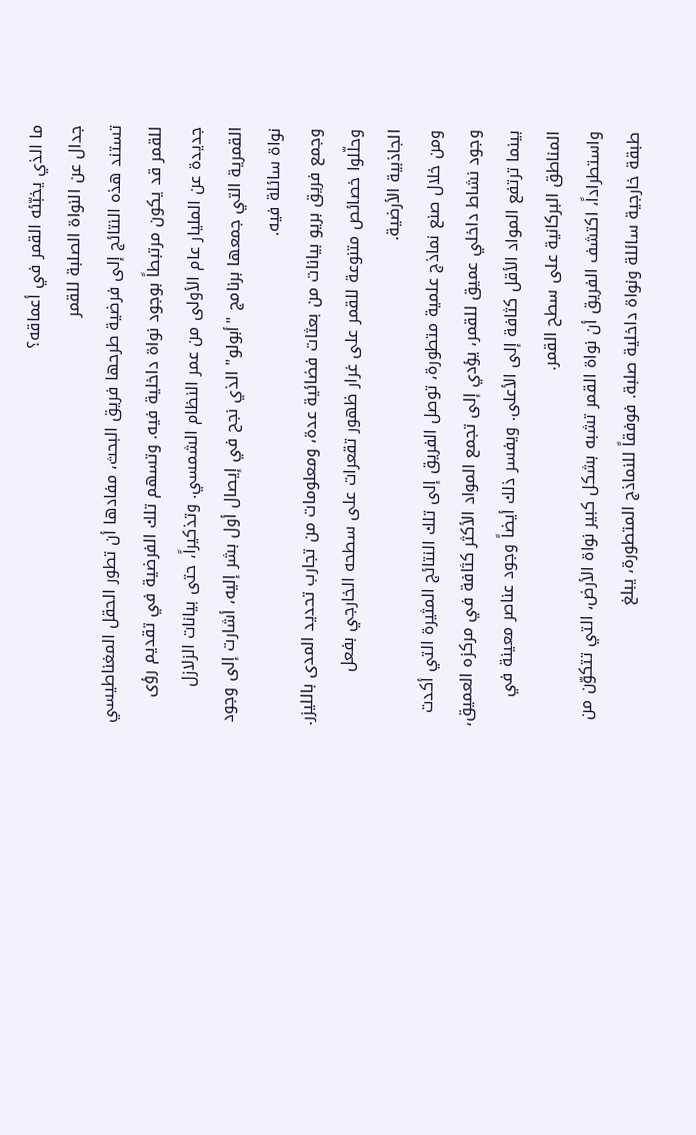ما الذي يخبّئه القمر في أعماقه؟
جدال عن النواة الصلبة للقمر
تستند هذه النتائج إلى فرضية طرحها فريق البحث، مفادها أن تطور الحقل المغناطيسي للقمر قد يكون مرتبطاً بوجود نواة داخلية فيه. وتسهم تلك الفرضية في تقديم رؤى جديدة عن المليار عام الأولى من عمر النظام الشمسي. وتذكيراً، حتى بيانات الزلازل القمرية التي جمعها برنامج "أبولو" الذي نجح في إيصال أول بشر إليه، أشارت إلى وجود نواة سائلة فيه.
وجمع فريق بريو بيانات من بعثات فضائية عدة، ومعلومات من تجارب تحديد المدى بالليزر. وحلّلوا خصائص متنوعة للقمر على غرار ظهور تقعرات على سطحه الخارجي بفعل الجاذبية الأرضية.
ومن خلال صنع نماذج علمية متطورة، توصل الفريق إلى تلك النتائج المثيرة التي أكدت وجود نشاط داخلي عميق للقمر، يؤدي إلى تجمع المواد الأكثر كثافة في مركزه العميق، بينما ترتفع المواد الأقل كثافة إلى الأعلى. ويفسر ذلك أيضاً وجود عناصر معينة في المناطق البركانية على سطح القمر.
واستطراداً، اكتشف الفريق أن نواة القمر تشبه بشكل كبير نواة الأرض، التي تتكوّن من طبقة خارجية سائلة ونواة داخلية صلبة. فوفقاً للنماذج المتطورة، يبلغ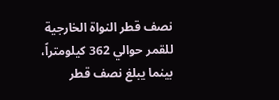نصف قطر النواة الخارجية للقمر حوالي 362 كيلومتراً، بينما يبلغ نصف قطر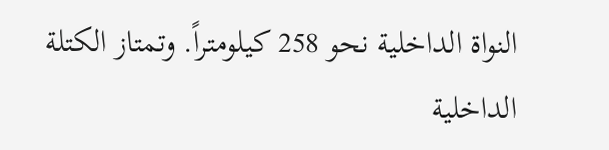النواة الداخلية نحو 258 كيلومتراً. وتمتاز الكتلة الداخلية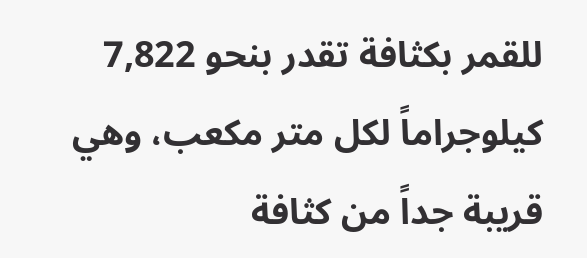للقمر بكثافة تقدر بنحو 7,822 كيلوجراماً لكل متر مكعب، وهي قريبة جداً من كثافة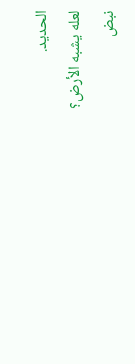الحديد.
لعله يشبه الأرض؟
نبض